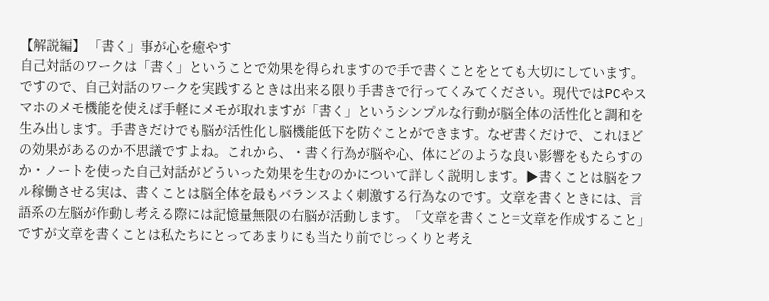【解説編】 「書く」事が心を癒やす
自己対話のワークは「書く」ということで効果を得られますので手で書くことをとても大切にしています。ですので、自己対話のワークを実践するときは出来る限り手書きで行ってくみてください。現代ではPCやスマホのメモ機能を使えば手軽にメモが取れますが「書く」というシンプルな行動が脳全体の活性化と調和を生み出します。手書きだけでも脳が活性化し脳機能低下を防ぐことができます。なぜ書くだけで、これほどの効果があるのか不思議ですよね。これから、・書く行為が脳や心、体にどのような良い影響をもたらすのか・ノートを使った自己対話がどういった効果を生むのかについて詳しく説明します。▶書くことは脳をフル稼働させる実は、書くことは脳全体を最もバランスよく刺激する行為なのです。文章を書くときには、言語系の左脳が作動し考える際には記憶量無限の右脳が活動します。「文章を書くこと=文章を作成すること」ですが文章を書くことは私たちにとってあまりにも当たり前でじっくりと考え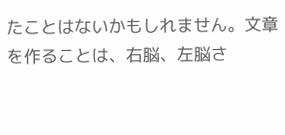たことはないかもしれません。文章を作ることは、右脳、左脳さ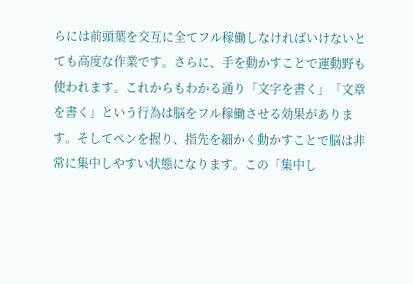らには前頭葉を交互に全てフル稼働しなければいけないとても高度な作業です。さらに、手を動かすことで運動野も使われます。これからもわかる通り「文字を書く」「文章を書く」という行為は脳をフル稼働させる効果があります。そしてペンを握り、指先を細かく動かすことで脳は非常に集中しやすい状態になります。この「集中し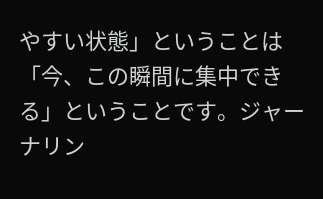やすい状態」ということは「今、この瞬間に集中できる」ということです。ジャーナリン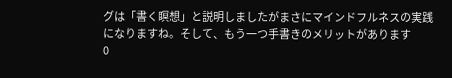グは「書く瞑想」と説明しましたがまさにマインドフルネスの実践になりますね。そして、もう一つ手書きのメリットがあります
0